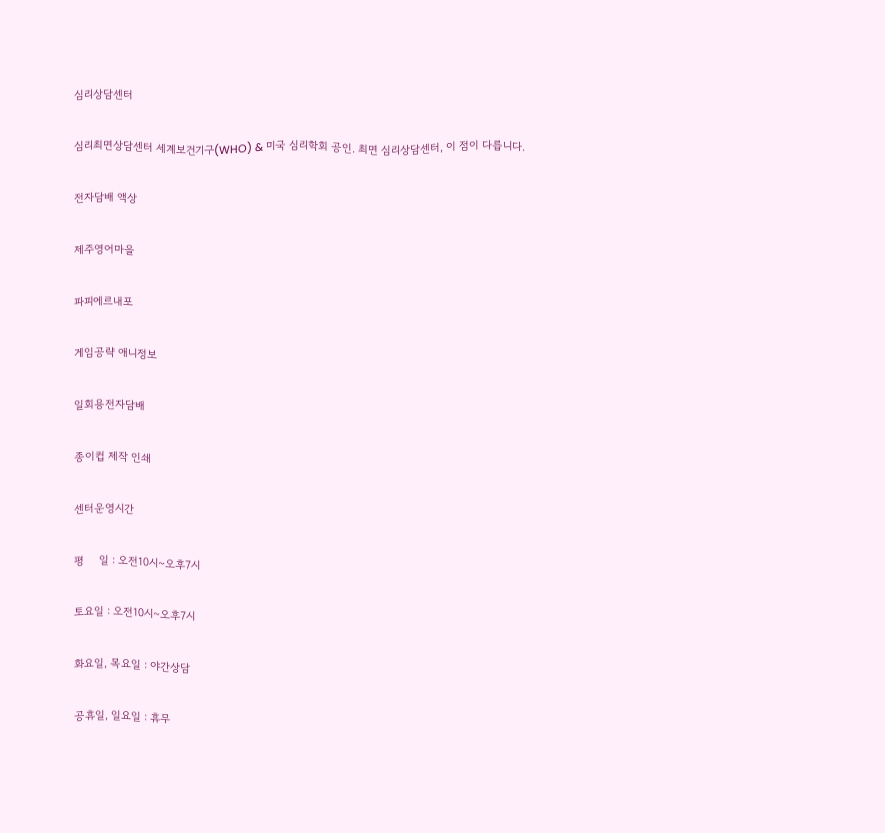심리상담센터

심리최면상담센터 세계보건기구(WHO) & 미국 심리학회 공인. 최면 심리상담센터, 이 점이 다릅니다.

전자담배 액상

제주영어마을

파피에르내포

게임공략 애니정보

일회용전자담배

종이컵 제작 인쇄

센터운영시간

평     일 : 오전10시~오후7시

토요일 : 오전10시~오후7시

화요일, 목요일 : 야간상담

공휴일, 일요일 : 휴무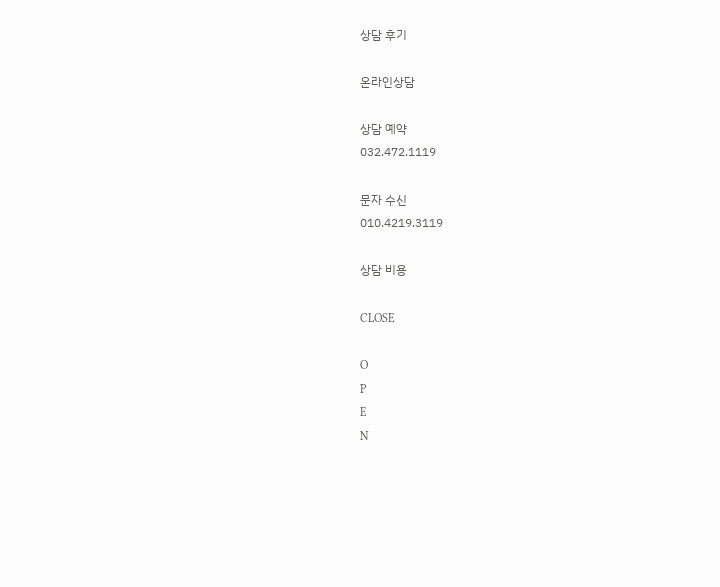상담 후기

온라인상담

상담 예약
032.472.1119

문자 수신
010.4219.3119

상담 비용

CLOSE

O
P
E
N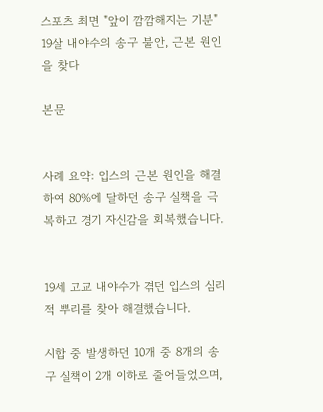스포츠 최면 "앞이 깜깜해지는 기분" 19살 내야수의 송구 불안, 근본 원인을 찾다

본문


사례 요약: 입스의 근본 원인을 해결하여 80%에 달하던 송구 실책을 극복하고 경기 자신감을 회복했습니다.


19세 고교 내야수가 겪던 입스의 심리적 뿌리를 찾아 해결했습니다.

시합 중 발생하던 10개 중 8개의 송구 실책이 2개 이하로 줄어들었으며,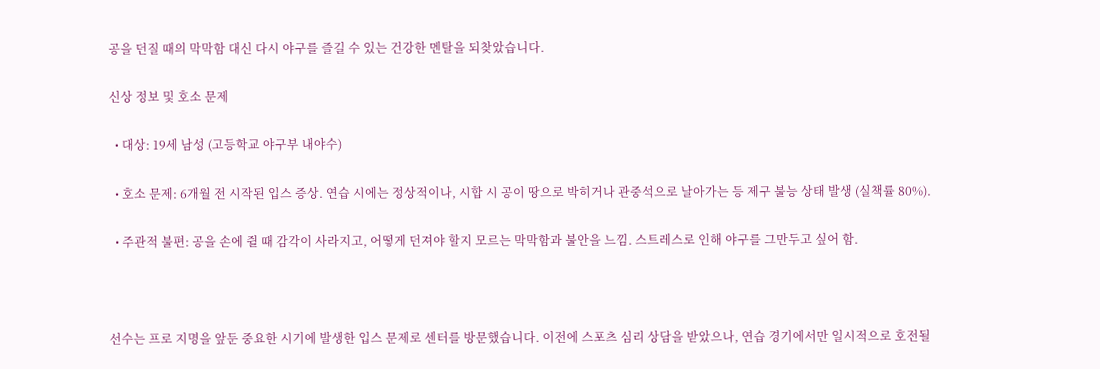공을 던질 때의 막막함 대신 다시 야구를 즐길 수 있는 건강한 멘탈을 되찾았습니다.

신상 정보 및 호소 문제

  • 대상: 19세 남성 (고등학교 야구부 내야수)

  • 호소 문제: 6개월 전 시작된 입스 증상. 연습 시에는 정상적이나, 시합 시 공이 땅으로 박히거나 관중석으로 날아가는 등 제구 불능 상태 발생 (실책률 80%).

  • 주관적 불편: 공을 손에 쥘 때 감각이 사라지고, 어떻게 던져야 할지 모르는 막막함과 불안을 느낌. 스트레스로 인해 야구를 그만두고 싶어 함.



선수는 프로 지명을 앞둔 중요한 시기에 발생한 입스 문제로 센터를 방문했습니다. 이전에 스포츠 심리 상담을 받았으나, 연습 경기에서만 일시적으로 호전될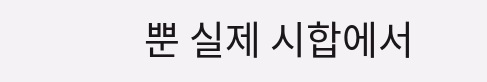뿐 실제 시합에서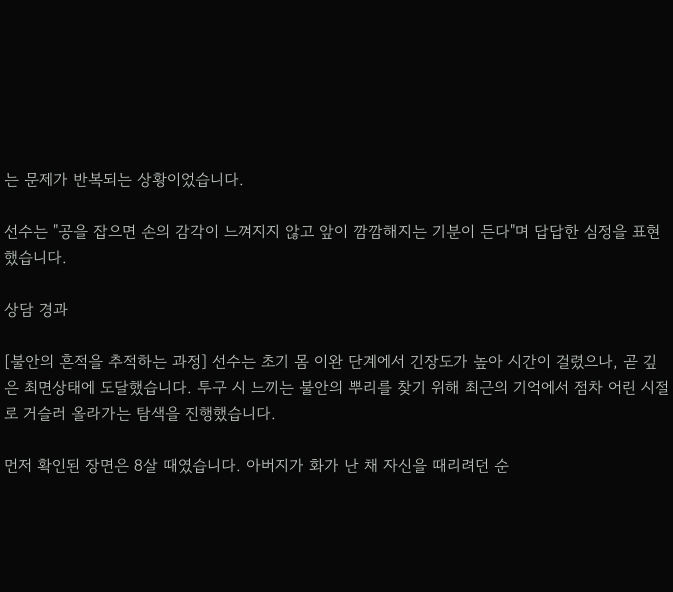는 문제가 반복되는 상황이었습니다.

선수는 "공을 잡으면 손의 감각이 느껴지지 않고 앞이 깜깜해지는 기분이 든다"며 답답한 심정을 표현했습니다.

상담 경과

[불안의 흔적을 추적하는 과정] 선수는 초기 몸 이완 단계에서 긴장도가 높아 시간이 걸렸으나, 곧 깊은 최면상태에 도달했습니다. 투구 시 느끼는 불안의 뿌리를 찾기 위해 최근의 기억에서 점차 어린 시절로 거슬러 올라가는 탐색을 진행했습니다.

먼저 확인된 장면은 8살 때였습니다. 아버지가 화가 난 채 자신을 때리려던 순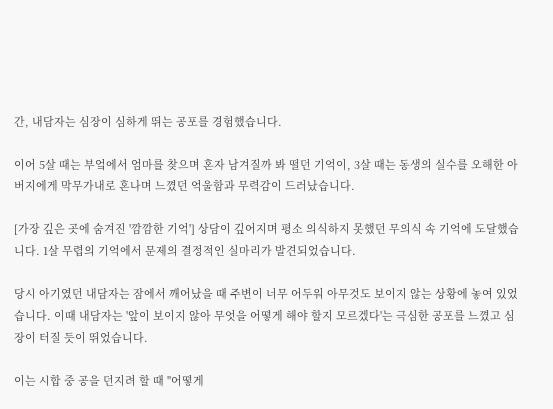간, 내담자는 심장이 심하게 뛰는 공포를 경험했습니다.

이어 5살 때는 부엌에서 엄마를 찾으며 혼자 남겨질까 봐 떨던 기억이, 3살 때는 동생의 실수를 오해한 아버지에게 막무가내로 혼나며 느꼈던 억울함과 무력감이 드러났습니다.

[가장 깊은 곳에 숨겨진 '깜깜한 기억'] 상담이 깊어지며 평소 의식하지 못했던 무의식 속 기억에 도달했습니다. 1살 무렵의 기억에서 문제의 결정적인 실마리가 발견되었습니다.

당시 아기였던 내담자는 잠에서 깨어났을 때 주변이 너무 어두워 아무것도 보이지 않는 상황에 놓여 있었습니다. 이때 내담자는 '앞이 보이지 않아 무엇을 어떻게 해야 할지 모르겠다'는 극심한 공포를 느꼈고 심장이 터질 듯이 뛰었습니다.

이는 시합 중 공을 던지려 할 때 "어떻게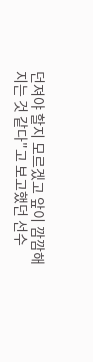던져야 할지 모르겠고 앞이 깜깜해지는 것 같다"고 보고했던 선수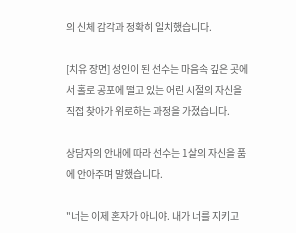의 신체 감각과 정확히 일치했습니다.

[치유 장면] 성인이 된 선수는 마음속 깊은 곳에서 홀로 공포에 떨고 있는 어린 시절의 자신을 직접 찾아가 위로하는 과정을 가졌습니다.

상담자의 안내에 따라 선수는 1살의 자신을 품에 안아주며 말했습니다.

"너는 이제 혼자가 아니야. 내가 너를 지키고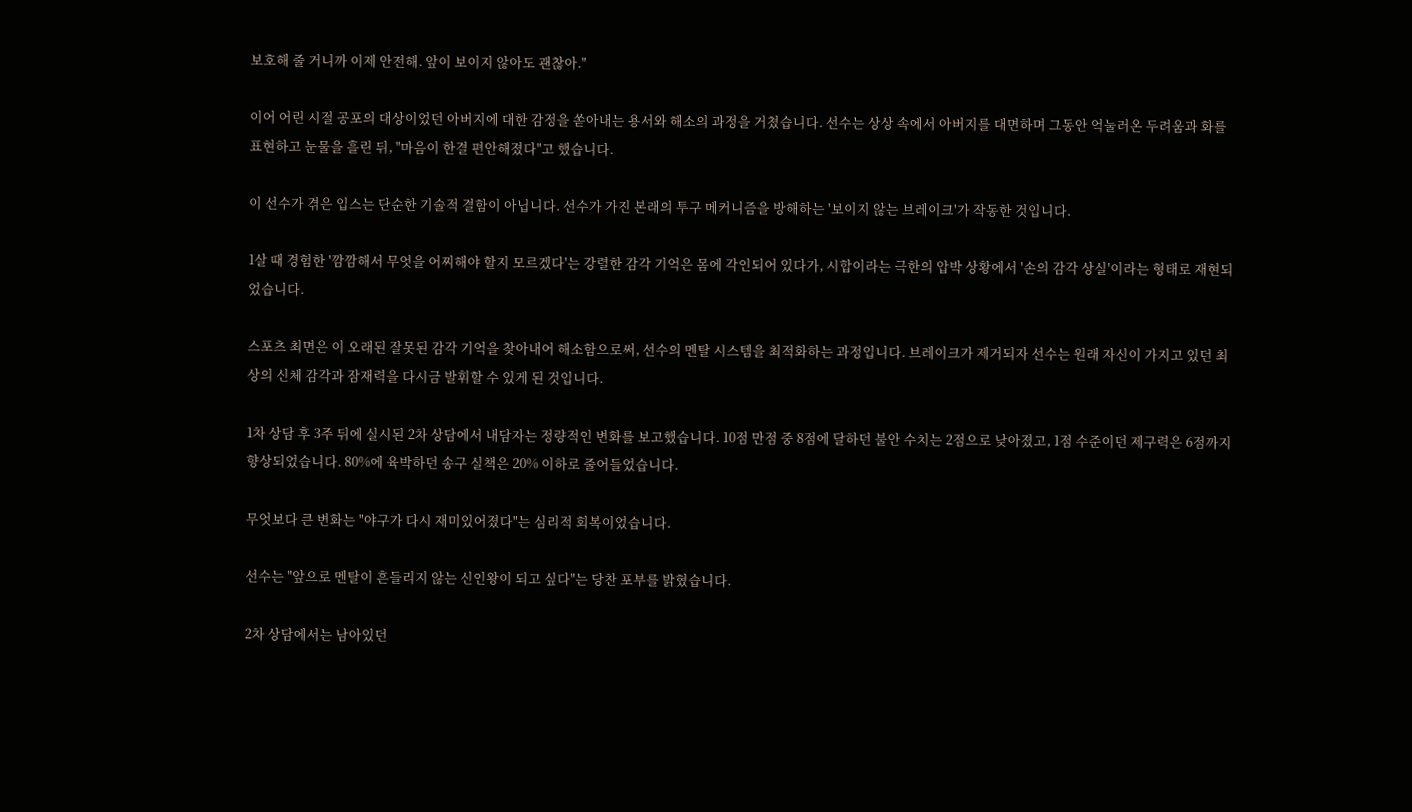보호해 줄 거니까 이제 안전해. 앞이 보이지 않아도 괜찮아."

이어 어린 시절 공포의 대상이었던 아버지에 대한 감정을 쏟아내는 용서와 해소의 과정을 거쳤습니다. 선수는 상상 속에서 아버지를 대면하며 그동안 억눌러온 두려움과 화를 표현하고 눈물을 흘린 뒤, "마음이 한결 편안해졌다"고 했습니다.

이 선수가 겪은 입스는 단순한 기술적 결함이 아닙니다. 선수가 가진 본래의 투구 메커니즘을 방해하는 '보이지 않는 브레이크'가 작동한 것입니다.

1살 때 경험한 '깜깜해서 무엇을 어찌해야 할지 모르겠다'는 강렬한 감각 기억은 몸에 각인되어 있다가, 시합이라는 극한의 압박 상황에서 '손의 감각 상실'이라는 형태로 재현되었습니다.

스포츠 최면은 이 오래된 잘못된 감각 기억을 찾아내어 해소함으로써, 선수의 멘탈 시스템을 최적화하는 과정입니다. 브레이크가 제거되자 선수는 원래 자신이 가지고 있던 최상의 신체 감각과 잠재력을 다시금 발휘할 수 있게 된 것입니다.

1차 상담 후 3주 뒤에 실시된 2차 상담에서 내담자는 정량적인 변화를 보고했습니다. 10점 만점 중 8점에 달하던 불안 수치는 2점으로 낮아졌고, 1점 수준이던 제구력은 6점까지 향상되었습니다. 80%에 육박하던 송구 실책은 20% 이하로 줄어들었습니다.

무엇보다 큰 변화는 "야구가 다시 재미있어졌다"는 심리적 회복이었습니다.

선수는 "앞으로 멘탈이 흔들리지 않는 신인왕이 되고 싶다"는 당찬 포부를 밝혔습니다.

2차 상담에서는 남아있던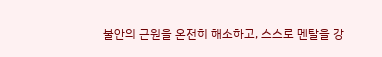불안의 근원을 온전히 해소하고, 스스로 멘탈을 강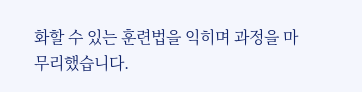화할 수 있는 훈련법을 익히며 과정을 마무리했습니다.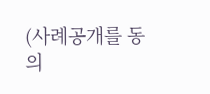(사례공개를 동의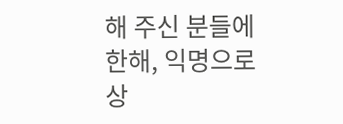해 주신 분들에 한해, 익명으로 상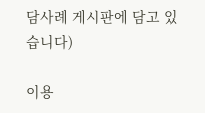담사례 게시판에 담고 있습니다)

이용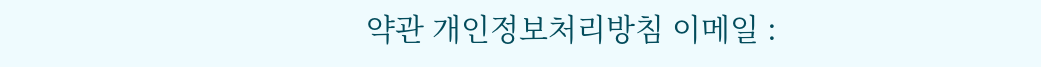약관 개인정보처리방침 이메일 :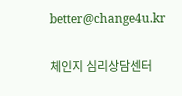better@change4u.kr

체인지 심리상담센터